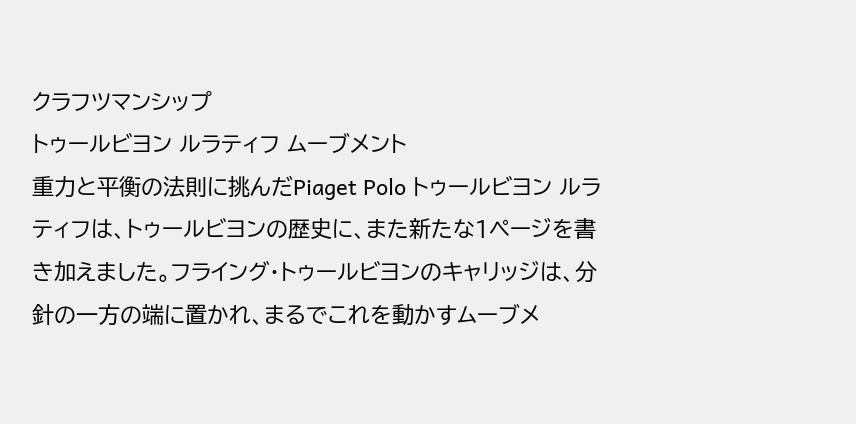クラフツマンシップ
トゥールビヨン ルラティフ ムーブメント
重力と平衡の法則に挑んだPiaget Polo トゥールビヨン ルラティフは、トゥールビヨンの歴史に、また新たな1ページを書き加えました。フライング・トゥールビヨンのキャリッジは、分針の一方の端に置かれ、まるでこれを動かすムーブメ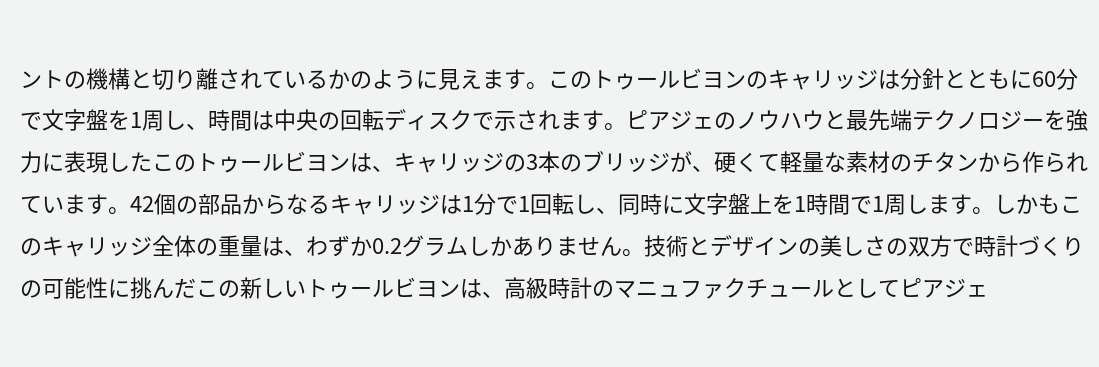ントの機構と切り離されているかのように見えます。このトゥールビヨンのキャリッジは分針とともに60分で文字盤を1周し、時間は中央の回転ディスクで示されます。ピアジェのノウハウと最先端テクノロジーを強力に表現したこのトゥールビヨンは、キャリッジの3本のブリッジが、硬くて軽量な素材のチタンから作られています。42個の部品からなるキャリッジは1分で1回転し、同時に文字盤上を1時間で1周します。しかもこのキャリッジ全体の重量は、わずか0.2グラムしかありません。技術とデザインの美しさの双方で時計づくりの可能性に挑んだこの新しいトゥールビヨンは、高級時計のマニュファクチュールとしてピアジェ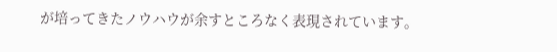が培ってきたノウハウが余すところなく表現されています。